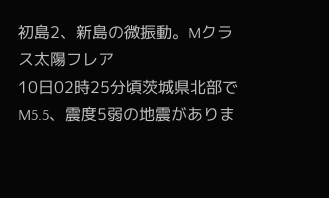初島2、新島の微振動。Mクラス太陽フレア
10日02時25分頃茨城県北部でM5.5、震度5弱の地震がありま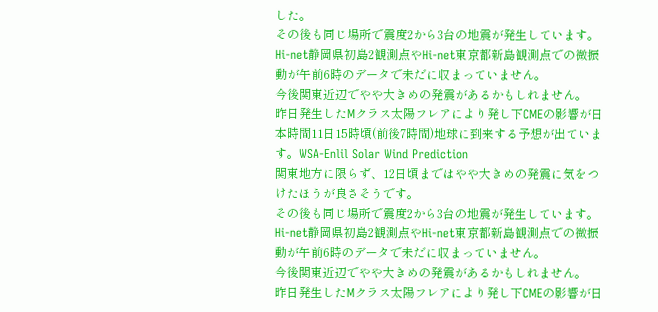した。
その後も同じ場所で震度2から3台の地震が発生しています。
Hi-net静岡県初島2観測点やHi-net東京都新島観測点での微振動が午前6時のデータで未だに収まっていません。
今後関東近辺でやや大きめの発震があるかもしれません。
昨日発生したMクラス太陽フレアにより発し下CMEの影響が日本時間11日15時頃(前後7時間)地球に到来する予想が出ています。WSA-Enlil Solar Wind Prediction
関東地方に限らず、12日頃まではやや大きめの発震に気をつけたほうが良さそうです。
その後も同じ場所で震度2から3台の地震が発生しています。
Hi-net静岡県初島2観測点やHi-net東京都新島観測点での微振動が午前6時のデータで未だに収まっていません。
今後関東近辺でやや大きめの発震があるかもしれません。
昨日発生したMクラス太陽フレアにより発し下CMEの影響が日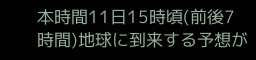本時間11日15時頃(前後7時間)地球に到来する予想が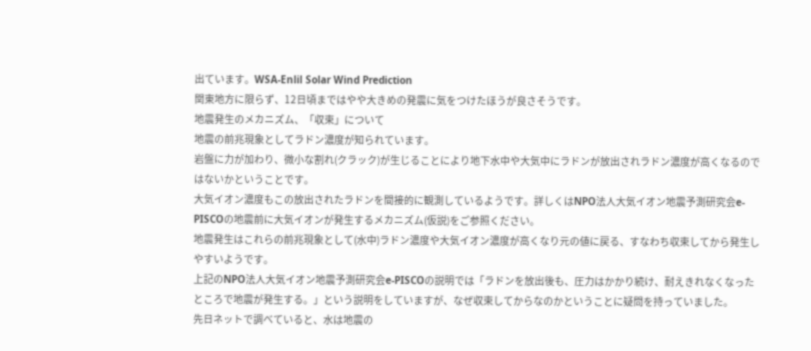出ています。WSA-Enlil Solar Wind Prediction
関東地方に限らず、12日頃まではやや大きめの発震に気をつけたほうが良さそうです。
地震発生のメカニズム、「収束」について
地震の前兆現象としてラドン濃度が知られています。
岩盤に力が加わり、微小な割れ(クラック)が生じることにより地下水中や大気中にラドンが放出されラドン濃度が高くなるのではないかということです。
大気イオン濃度もこの放出されたラドンを間接的に観測しているようです。詳しくはNPO法人大気イオン地震予測研究会e-PISCOの地震前に大気イオンが発生するメカニズム(仮説)をご参照ください。
地震発生はこれらの前兆現象として(水中)ラドン濃度や大気イオン濃度が高くなり元の値に戻る、すなわち収束してから発生しやすいようです。
上記のNPO法人大気イオン地震予測研究会e-PISCOの説明では「ラドンを放出後も、圧力はかかり続け、耐えきれなくなったところで地震が発生する。」という説明をしていますが、なぜ収束してからなのかということに疑問を持っていました。
先日ネットで調べていると、水は地震の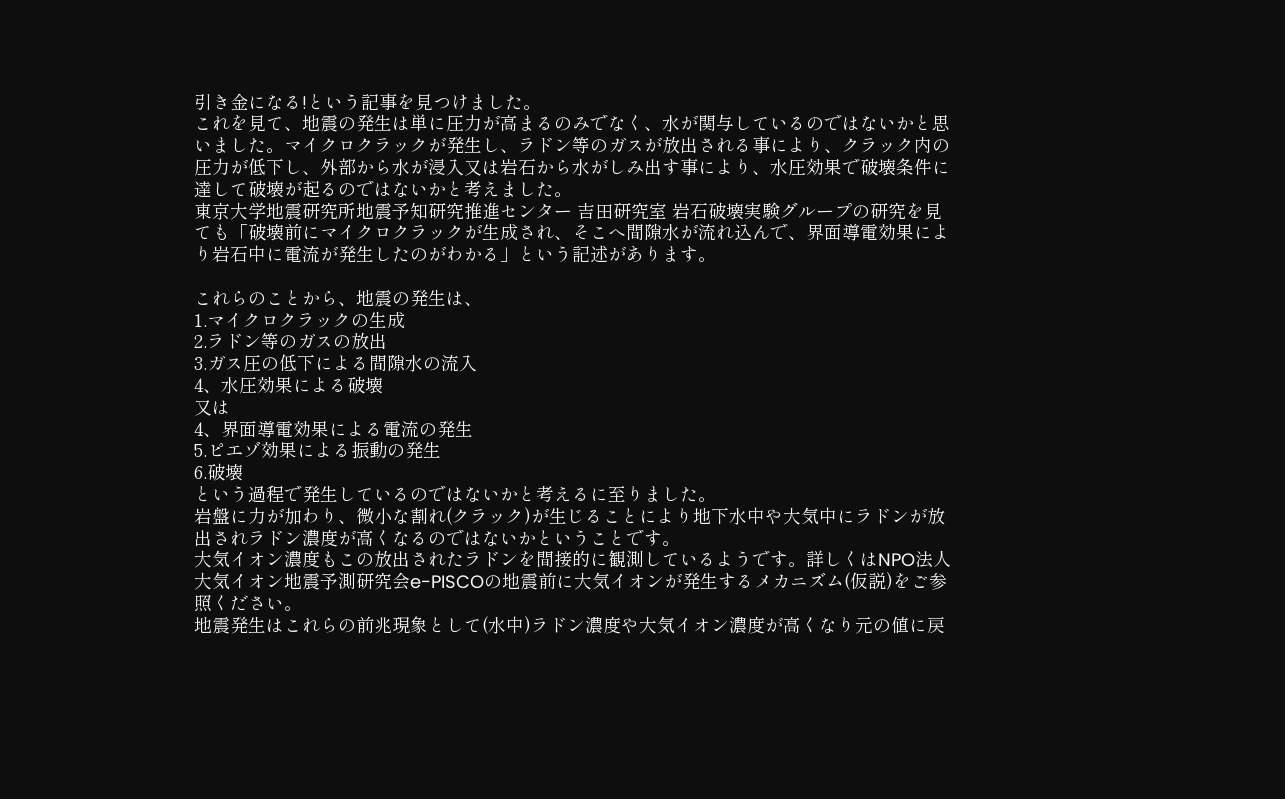引き金になる!という記事を見つけました。
これを見て、地震の発生は単に圧力が高まるのみでなく、水が関与しているのではないかと思いました。マイクロクラックが発生し、ラドン等のガスが放出される事により、クラック内の圧力が低下し、外部から水が浸入又は岩石から水がしみ出す事により、水圧効果で破壊条件に達して破壊が起るのではないかと考えました。
東京大学地震研究所地震予知研究推進センター 吉田研究室 岩石破壊実験グループの研究を見ても「破壊前にマイクロクラックが生成され、そこへ間隙水が流れ込んで、界面導電効果により岩石中に電流が発生したのがわかる」という記述があります。

これらのことから、地震の発生は、
1.マイクロクラックの生成
2.ラドン等のガスの放出
3.ガス圧の低下による間隙水の流入
4、水圧効果による破壊
又は
4、界面導電効果による電流の発生
5.ピエゾ効果による振動の発生
6.破壊
という過程で発生しているのではないかと考えるに至りました。
岩盤に力が加わり、微小な割れ(クラック)が生じることにより地下水中や大気中にラドンが放出されラドン濃度が高くなるのではないかということです。
大気イオン濃度もこの放出されたラドンを間接的に観測しているようです。詳しくはNPO法人大気イオン地震予測研究会e-PISCOの地震前に大気イオンが発生するメカニズム(仮説)をご参照ください。
地震発生はこれらの前兆現象として(水中)ラドン濃度や大気イオン濃度が高くなり元の値に戻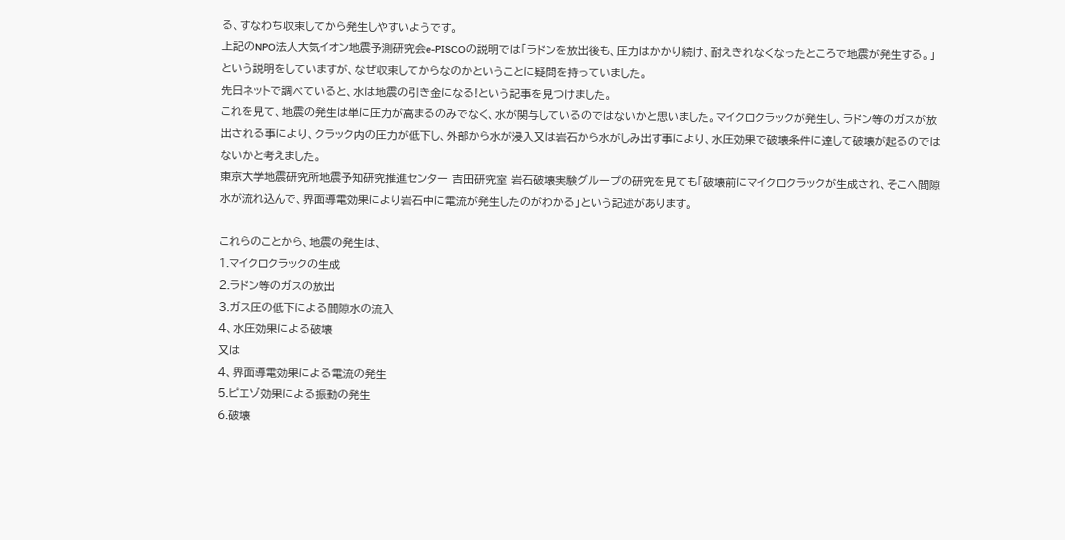る、すなわち収束してから発生しやすいようです。
上記のNPO法人大気イオン地震予測研究会e-PISCOの説明では「ラドンを放出後も、圧力はかかり続け、耐えきれなくなったところで地震が発生する。」という説明をしていますが、なぜ収束してからなのかということに疑問を持っていました。
先日ネットで調べていると、水は地震の引き金になる!という記事を見つけました。
これを見て、地震の発生は単に圧力が高まるのみでなく、水が関与しているのではないかと思いました。マイクロクラックが発生し、ラドン等のガスが放出される事により、クラック内の圧力が低下し、外部から水が浸入又は岩石から水がしみ出す事により、水圧効果で破壊条件に達して破壊が起るのではないかと考えました。
東京大学地震研究所地震予知研究推進センター 吉田研究室 岩石破壊実験グループの研究を見ても「破壊前にマイクロクラックが生成され、そこへ間隙水が流れ込んで、界面導電効果により岩石中に電流が発生したのがわかる」という記述があります。

これらのことから、地震の発生は、
1.マイクロクラックの生成
2.ラドン等のガスの放出
3.ガス圧の低下による間隙水の流入
4、水圧効果による破壊
又は
4、界面導電効果による電流の発生
5.ピエゾ効果による振動の発生
6.破壊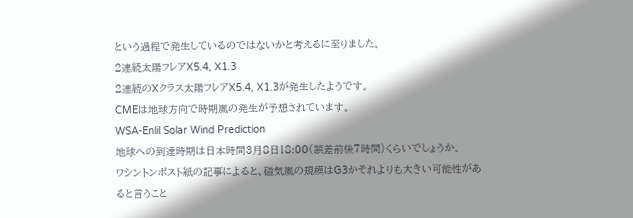という過程で発生しているのではないかと考えるに至りました。
2連続太陽フレアX5.4, X1.3
2連続のXクラス太陽フレアX5.4, X1.3が発生したようです。
CMEは地球方向で時期嵐の発生が予想されています。
WSA-Enlil Solar Wind Prediction
地球への到達時期は日本時間3月8日18:00(誤差前後7時間)くらいでしょうか。
ワシントンポスト紙の記事によると、磁気嵐の規模はG3かそれよりも大きい可能性があると言うこと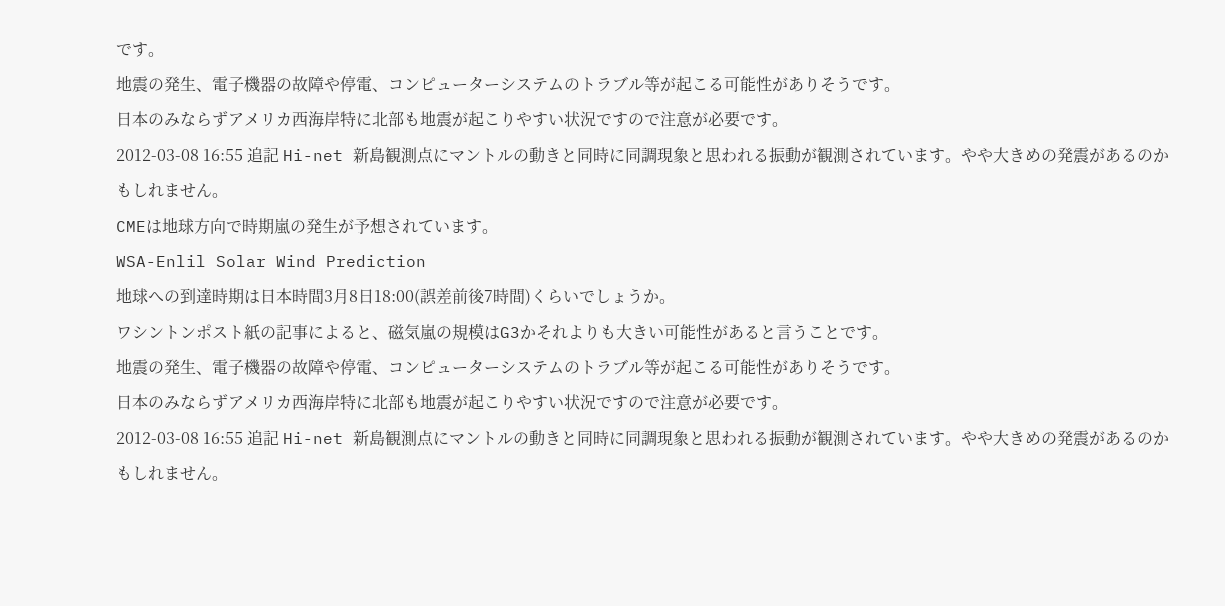です。
地震の発生、電子機器の故障や停電、コンピューターシステムのトラブル等が起こる可能性がありそうです。
日本のみならずアメリカ西海岸特に北部も地震が起こりやすい状況ですので注意が必要です。
2012-03-08 16:55 追記 Hi-net 新島観測点にマントルの動きと同時に同調現象と思われる振動が観測されています。やや大きめの発震があるのかもしれません。
CMEは地球方向で時期嵐の発生が予想されています。
WSA-Enlil Solar Wind Prediction
地球への到達時期は日本時間3月8日18:00(誤差前後7時間)くらいでしょうか。
ワシントンポスト紙の記事によると、磁気嵐の規模はG3かそれよりも大きい可能性があると言うことです。
地震の発生、電子機器の故障や停電、コンピューターシステムのトラブル等が起こる可能性がありそうです。
日本のみならずアメリカ西海岸特に北部も地震が起こりやすい状況ですので注意が必要です。
2012-03-08 16:55 追記 Hi-net 新島観測点にマントルの動きと同時に同調現象と思われる振動が観測されています。やや大きめの発震があるのかもしれません。